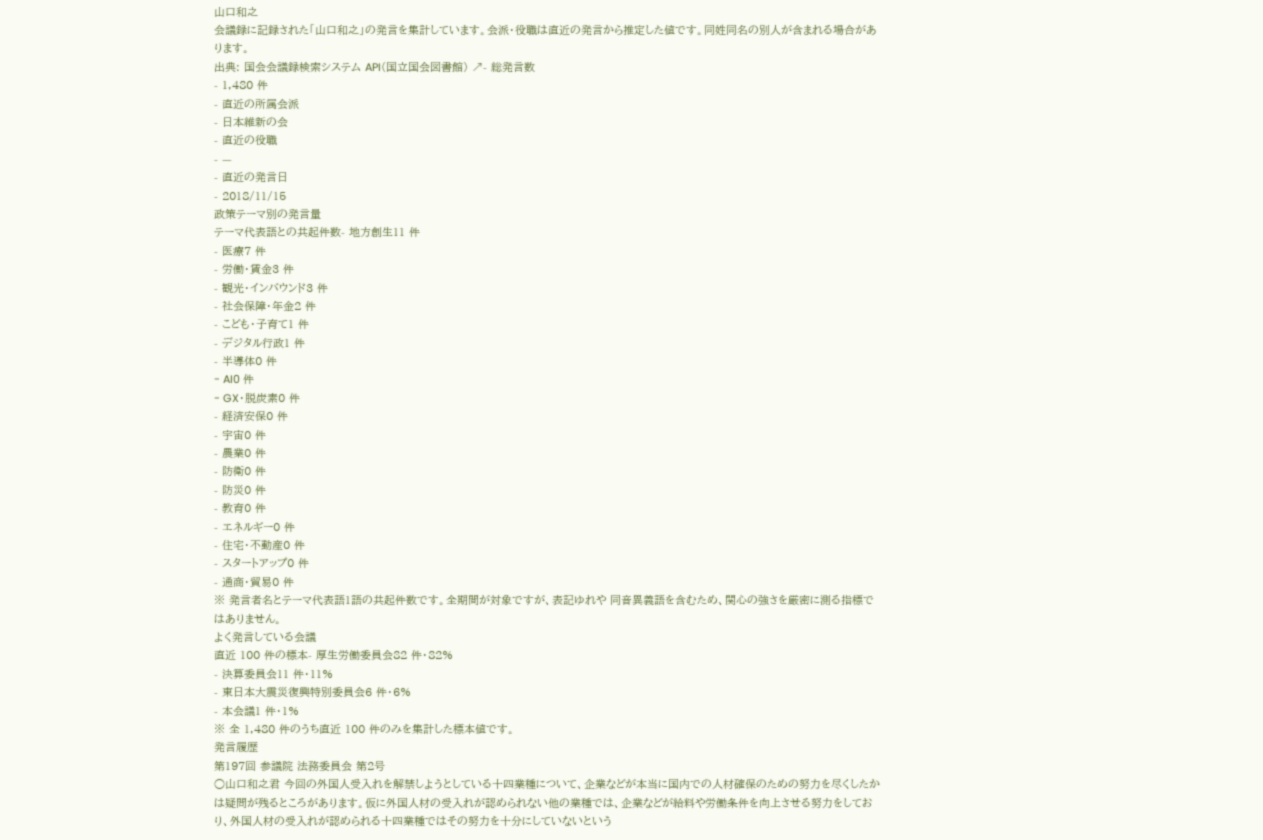山口和之
会議録に記録された「山口和之」の発言を集計しています。会派・役職は直近の発言から推定した値です。同姓同名の別人が含まれる場合があります。
出典: 国会会議録検索システム API(国立国会図書館) ↗- 総発言数
- 1,480 件
- 直近の所属会派
- 日本維新の会
- 直近の役職
- —
- 直近の発言日
- 2018/11/15
政策テーマ別の発言量
テーマ代表語との共起件数- 地方創生11 件
- 医療7 件
- 労働・賃金3 件
- 観光・インバウンド3 件
- 社会保障・年金2 件
- こども・子育て1 件
- デジタル行政1 件
- 半導体0 件
- AI0 件
- GX・脱炭素0 件
- 経済安保0 件
- 宇宙0 件
- 農業0 件
- 防衛0 件
- 防災0 件
- 教育0 件
- エネルギー0 件
- 住宅・不動産0 件
- スタートアップ0 件
- 通商・貿易0 件
※ 発言者名とテーマ代表語1語の共起件数です。全期間が対象ですが、表記ゆれや 同音異義語を含むため、関心の強さを厳密に測る指標ではありません。
よく発言している会議
直近 100 件の標本- 厚生労働委員会82 件・82%
- 決算委員会11 件・11%
- 東日本大震災復興特別委員会6 件・6%
- 本会議1 件・1%
※ 全 1,480 件のうち直近 100 件のみを集計した標本値です。
発言履歴
第197回 参議院 法務委員会 第2号
○山口和之君 今回の外国人受入れを解禁しようとしている十四業種について、企業などが本当に国内での人材確保のための努力を尽くしたかは疑問が残るところがあります。仮に外国人材の受入れが認められない他の業種では、企業などが給料や労働条件を向上させる努力をしており、外国人材の受入れが認められる十四業種ではその努力を十分にしていないという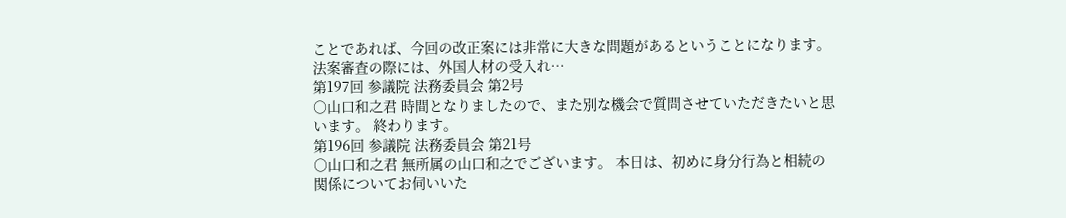ことであれば、今回の改正案には非常に大きな問題があるということになります。 法案審査の際には、外国人材の受入れ…
第197回 参議院 法務委員会 第2号
○山口和之君 時間となりましたので、また別な機会で質問させていただきたいと思います。 終わります。
第196回 参議院 法務委員会 第21号
○山口和之君 無所属の山口和之でございます。 本日は、初めに身分行為と相続の関係についてお伺いいた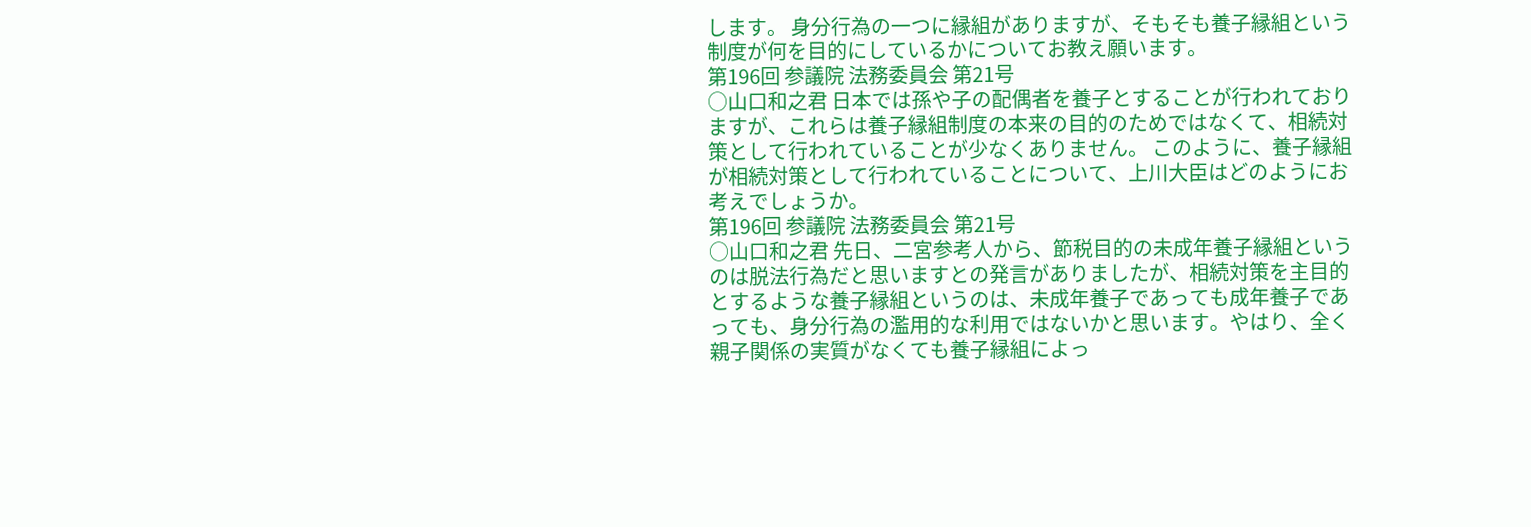します。 身分行為の一つに縁組がありますが、そもそも養子縁組という制度が何を目的にしているかについてお教え願います。
第196回 参議院 法務委員会 第21号
○山口和之君 日本では孫や子の配偶者を養子とすることが行われておりますが、これらは養子縁組制度の本来の目的のためではなくて、相続対策として行われていることが少なくありません。 このように、養子縁組が相続対策として行われていることについて、上川大臣はどのようにお考えでしょうか。
第196回 参議院 法務委員会 第21号
○山口和之君 先日、二宮参考人から、節税目的の未成年養子縁組というのは脱法行為だと思いますとの発言がありましたが、相続対策を主目的とするような養子縁組というのは、未成年養子であっても成年養子であっても、身分行為の濫用的な利用ではないかと思います。やはり、全く親子関係の実質がなくても養子縁組によっ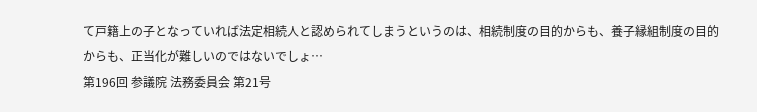て戸籍上の子となっていれば法定相続人と認められてしまうというのは、相続制度の目的からも、養子縁組制度の目的からも、正当化が難しいのではないでしょ…
第196回 参議院 法務委員会 第21号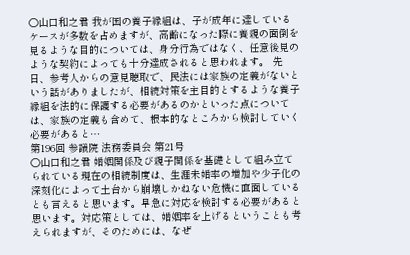○山口和之君 我が国の養子縁組は、子が成年に達しているケースが多数を占めますが、高齢になった際に養親の面倒を見るような目的については、身分行為ではなく、任意後見のような契約によっても十分達成されると思われます。 先日、参考人からの意見聴取で、民法には家族の定義がないという話がありましたが、相続対策を主目的とするような養子縁組を法的に保護する必要があるのかといった点については、家族の定義も含めて、根本的なところから検討していく必要があると…
第196回 参議院 法務委員会 第21号
○山口和之君 婚姻関係及び親子関係を基礎として組み立てられている現在の相続制度は、生涯未婚率の増加や少子化の深刻化によって土台から崩壊しかねない危機に直面しているとも言えると思います。早急に対応を検討する必要があると思います。対応策としては、婚姻率を上げるということも考えられますが、そのためには、なぜ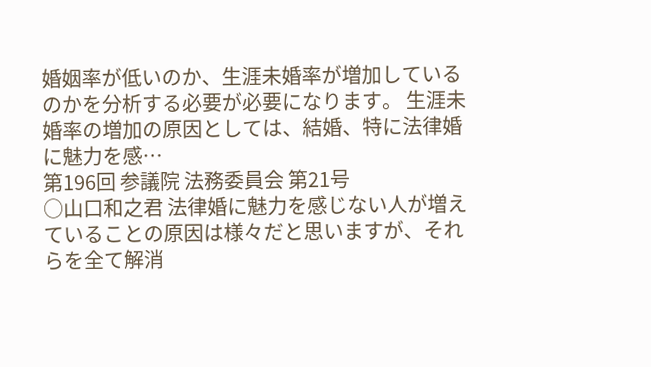婚姻率が低いのか、生涯未婚率が増加しているのかを分析する必要が必要になります。 生涯未婚率の増加の原因としては、結婚、特に法律婚に魅力を感…
第196回 参議院 法務委員会 第21号
○山口和之君 法律婚に魅力を感じない人が増えていることの原因は様々だと思いますが、それらを全て解消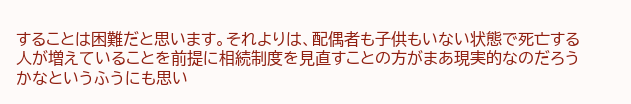することは困難だと思います。それよりは、配偶者も子供もいない状態で死亡する人が増えていることを前提に相続制度を見直すことの方がまあ現実的なのだろうかなというふうにも思い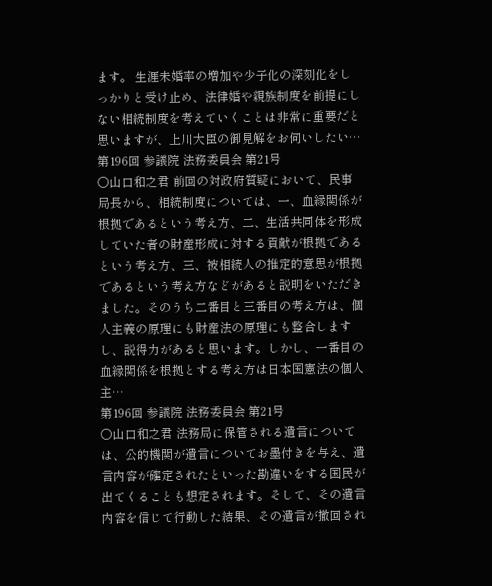ます。 生涯未婚率の増加や少子化の深刻化をしっかりと受け止め、法律婚や親族制度を前提にしない相続制度を考えていくことは非常に重要だと思いますが、上川大臣の御見解をお伺いしたい…
第196回 参議院 法務委員会 第21号
○山口和之君 前回の対政府質疑において、民事局長から、相続制度については、一、血縁関係が根拠であるという考え方、二、生活共同体を形成していた者の財産形成に対する貢献が根拠であるという考え方、三、被相続人の推定的意思が根拠であるという考え方などがあると説明をいただきました。そのうち二番目と三番目の考え方は、個人主義の原理にも財産法の原理にも整合しますし、説得力があると思います。しかし、一番目の血縁関係を根拠とする考え方は日本国憲法の個人主…
第196回 参議院 法務委員会 第21号
○山口和之君 法務局に保管される遺言については、公的機関が遺言についてお墨付きを与え、遺言内容が確定されたといった勘違いをする国民が出てくることも想定されます。そして、その遺言内容を信じて行動した結果、その遺言が撤回され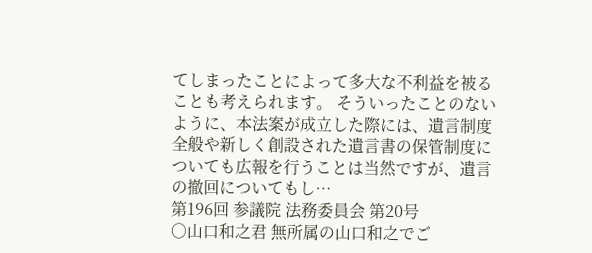てしまったことによって多大な不利益を被ることも考えられます。 そういったことのないように、本法案が成立した際には、遺言制度全般や新しく創設された遺言書の保管制度についても広報を行うことは当然ですが、遺言の撤回についてもし…
第196回 参議院 法務委員会 第20号
○山口和之君 無所属の山口和之でご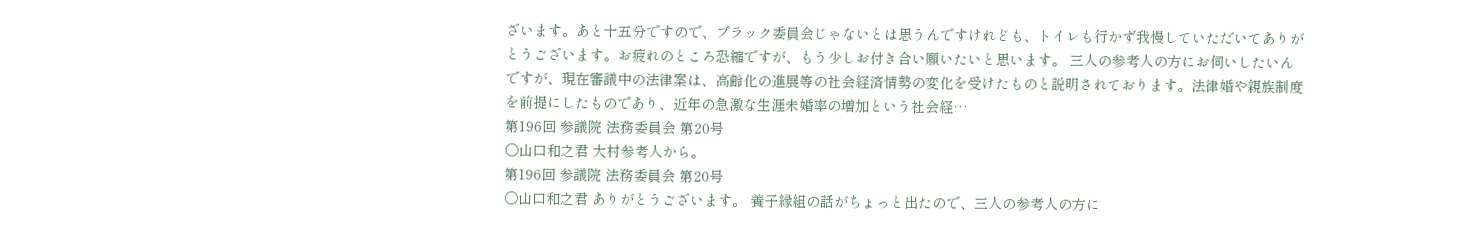ざいます。あと十五分ですので、ブラック委員会じゃないとは思うんですけれども、トイレも行かず我慢していただいてありがとうございます。お疲れのところ恐縮ですが、もう少しお付き合い願いたいと思います。 三人の参考人の方にお伺いしたいんですが、現在審議中の法律案は、高齢化の進展等の社会経済情勢の変化を受けたものと説明されております。法律婚や親族制度を前提にしたものであり、近年の急激な生涯未婚率の増加という社会経…
第196回 参議院 法務委員会 第20号
○山口和之君 大村参考人から。
第196回 参議院 法務委員会 第20号
○山口和之君 ありがとうございます。 養子縁組の話がちょっと出たので、三人の参考人の方に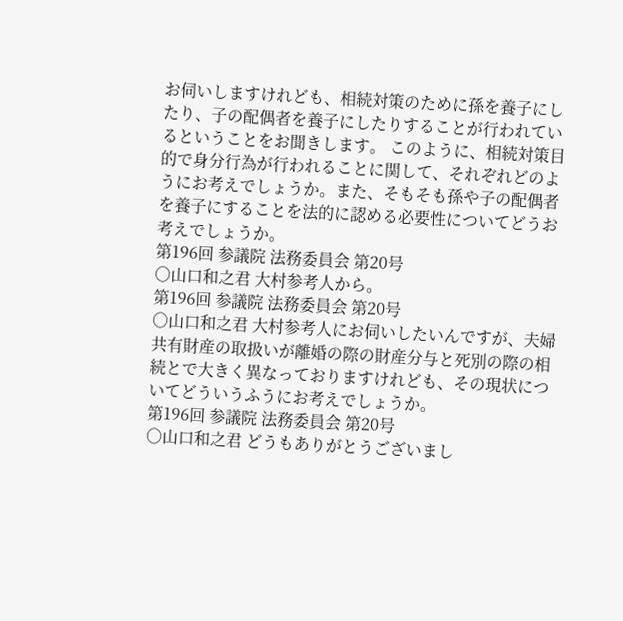お伺いしますけれども、相続対策のために孫を養子にしたり、子の配偶者を養子にしたりすることが行われているということをお聞きします。 このように、相続対策目的で身分行為が行われることに関して、それぞれどのようにお考えでしょうか。また、そもそも孫や子の配偶者を養子にすることを法的に認める必要性についてどうお考えでしょうか。
第196回 参議院 法務委員会 第20号
○山口和之君 大村参考人から。
第196回 参議院 法務委員会 第20号
○山口和之君 大村参考人にお伺いしたいんですが、夫婦共有財産の取扱いが離婚の際の財産分与と死別の際の相続とで大きく異なっておりますけれども、その現状についてどういうふうにお考えでしょうか。
第196回 参議院 法務委員会 第20号
○山口和之君 どうもありがとうございまし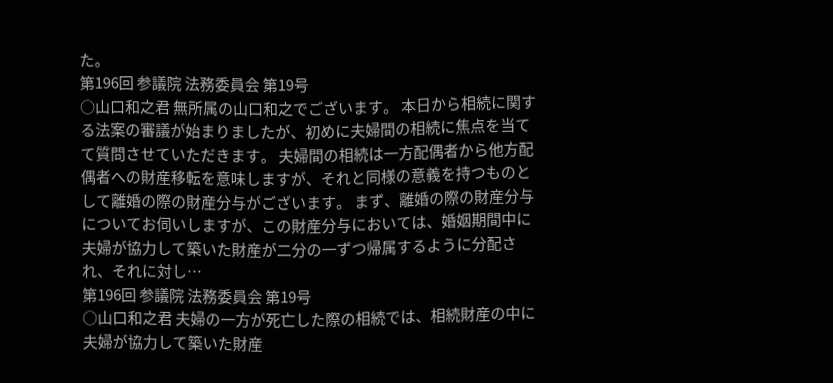た。
第196回 参議院 法務委員会 第19号
○山口和之君 無所属の山口和之でございます。 本日から相続に関する法案の審議が始まりましたが、初めに夫婦間の相続に焦点を当てて質問させていただきます。 夫婦間の相続は一方配偶者から他方配偶者への財産移転を意味しますが、それと同様の意義を持つものとして離婚の際の財産分与がございます。 まず、離婚の際の財産分与についてお伺いしますが、この財産分与においては、婚姻期間中に夫婦が協力して築いた財産が二分の一ずつ帰属するように分配され、それに対し…
第196回 参議院 法務委員会 第19号
○山口和之君 夫婦の一方が死亡した際の相続では、相続財産の中に夫婦が協力して築いた財産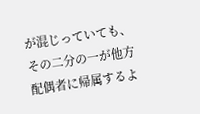が混じっていても、その二分の一が他方配偶者に帰属するよ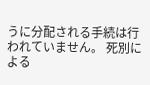うに分配される手続は行われていません。 死別による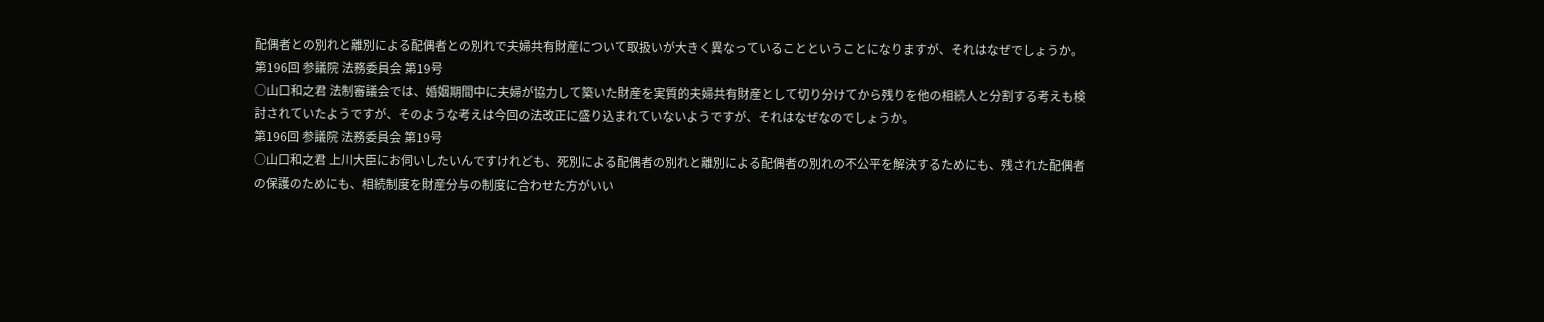配偶者との別れと離別による配偶者との別れで夫婦共有財産について取扱いが大きく異なっていることということになりますが、それはなぜでしょうか。
第196回 参議院 法務委員会 第19号
○山口和之君 法制審議会では、婚姻期間中に夫婦が協力して築いた財産を実質的夫婦共有財産として切り分けてから残りを他の相続人と分割する考えも検討されていたようですが、そのような考えは今回の法改正に盛り込まれていないようですが、それはなぜなのでしょうか。
第196回 参議院 法務委員会 第19号
○山口和之君 上川大臣にお伺いしたいんですけれども、死別による配偶者の別れと離別による配偶者の別れの不公平を解決するためにも、残された配偶者の保護のためにも、相続制度を財産分与の制度に合わせた方がいい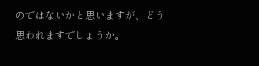のではないかと思いますが、どう思われますでしょうか。